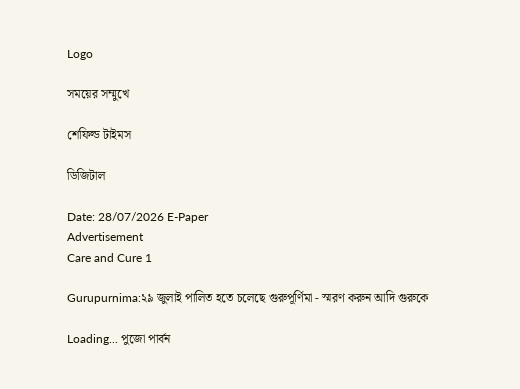Logo

সময়ের সম্মুখে

শেফিল্ড টাইমস

ডিজিটাল

Date: 28/07/2026 E-Paper
Advertisement
Care and Cure 1

Gurupurnima:২৯ জুলাই পালিত হতে চলেছে গুরুপূর্ণিমা - স্মরণ করুন আদি গুরুকে

Loading... পুজো পার্বন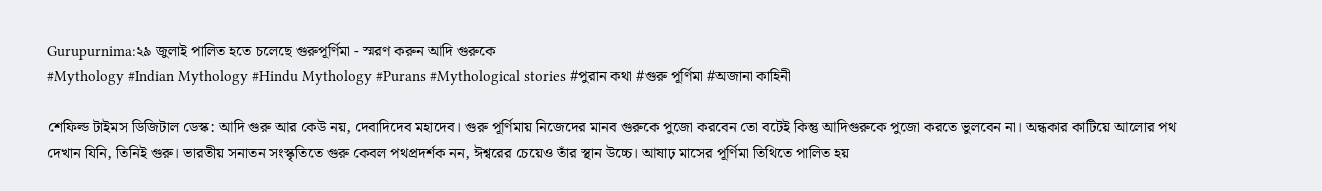Gurupurnima:২৯ জুলাই পালিত হতে চলেছে গুরুপূর্ণিমা - স্মরণ করুন আদি গুরুকে
#Mythology #Indian Mythology #Hindu Mythology #Purans #Mythological stories #পুরান কথা #গুরু পূর্ণিমা #অজানা কাহিনী

শেফিল্ড টাইমস ডিজিটাল ডেস্ক: আদি গুরু আর কেউ নয়, দেবাদিদেব মহাদেব। গুরু পূর্ণিমায় নিজেদের মানব গুরুকে পুজো করবেন তো বটেই কিন্তু আদিগুরুকে পুজো করতে ভুলবেন না। অন্ধকার কাটিয়ে আলোর পথ দেখান যিনি, তিনিই গুরু। ভারতীয় সনাতন সংস্কৃতিতে গুরু কেবল পথপ্রদর্শক নন, ঈশ্বরের চেয়েও তাঁর স্থান উচ্চে। আষাঢ় মাসের পূর্ণিমা তিথিতে পালিত হয়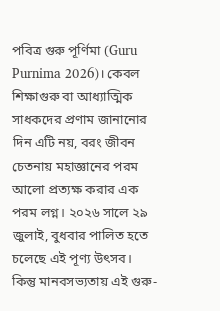পবিত্র গুরু পূর্ণিমা (Guru Purnima 2026)। কেবল শিক্ষাগুরু বা আধ্যাত্মিক সাধকদের প্রণাম জানানোর দিন এটি নয়, বরং জীবন চেতনায় মহাজ্ঞানের পরম আলো প্রত্যক্ষ করার এক পরম লগ্ন। ২০২৬ সালে ২৯ জুলাই, বুধবার পালিত হতে চলেছে এই পূণ্য উৎসব। কিন্তু মানবসভ্যতায় এই গুরু-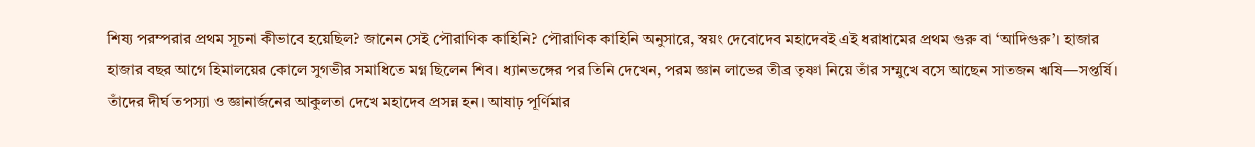শিষ্য পরম্পরার প্রথম সূচনা কীভাবে হয়েছিল? জানেন সেই পৌরাণিক কাহিনি? পৌরাণিক কাহিনি অনুসারে, স্বয়ং দেবোদেব মহাদেবই এই ধরাধামের প্রথম গুরু বা ‘আদিগুরু’। হাজার হাজার বছর আগে হিমালয়ের কোলে সুগভীর সমাধিতে মগ্ন ছিলেন শিব। ধ্যানভঙ্গের পর তিনি দেখেন, পরম জ্ঞান লাভের তীব্র তৃষ্ণা নিয়ে তাঁর সম্মুখে বসে আছেন সাতজন ঋষি—সপ্তর্ষি। তাঁদের দীর্ঘ তপস্যা ও জ্ঞানার্জনের আকুলতা দেখে মহাদেব প্রসন্ন হন। আষাঢ় পূর্ণিমার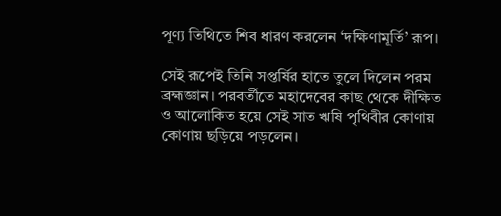পূণ্য তিথিতে শিব ধারণ করলেন ‘দক্ষিণামূর্তি’ রূপ।

সেই রূপেই তিনি সপ্তর্ষির হাতে তুলে দিলেন পরম ব্রহ্মজ্ঞান। পরবর্তীতে মহাদেবের কাছ থেকে দীক্ষিত ও আলোকিত হয়ে সেই সাত ঋষি পৃথিবীর কোণায় কোণায় ছড়িয়ে পড়লেন।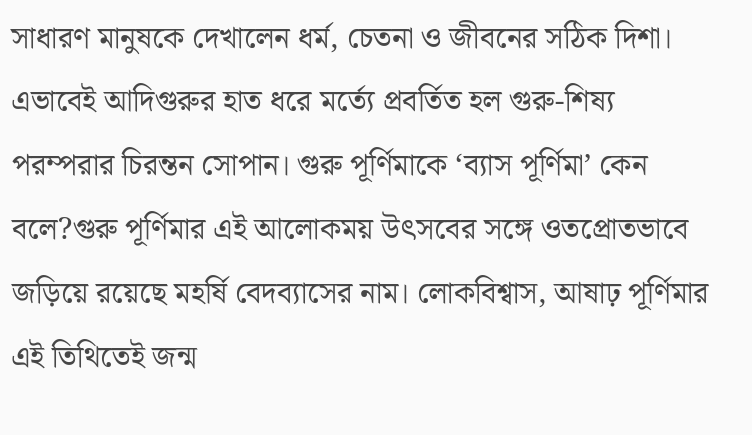সাধারণ মানুষকে দেখালেন ধর্ম, চেতনা ও জীবনের সঠিক দিশা। এভাবেই আদিগুরুর হাত ধরে মর্ত্যে প্রবর্তিত হল গুরু-শিষ্য পরম্পরার চিরন্তন সোপান। গুরু পূর্ণিমাকে ‘ব্যাস পূর্ণিমা’ কেন বলে?গুরু পূর্ণিমার এই আলোকময় উৎসবের সঙ্গে ওতপ্রোতভাবে জড়িয়ে রয়েছে মহর্ষি বেদব্যাসের নাম। লোকবিশ্বাস, আষাঢ় পূর্ণিমার এই তিথিতেই জন্ম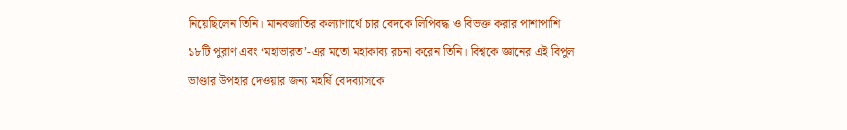নিয়েছিলেন তিনি। মানবজাতির কল্যাণার্থে চার বেদকে লিপিবদ্ধ ও বিভক্ত করার পাশাপাশি ১৮টি পুরাণ এবং ‘মহাভারত’-এর মতো মহাকাব্য রচনা করেন তিনি। বিশ্বকে জ্ঞানের এই বিপুল ভাণ্ডার উপহার দেওয়ার জন্য মহর্ষি বেদব্যাসকে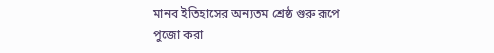মানব ইতিহাসের অন্যতম শ্রেষ্ঠ গুরু রূপে পুজো করা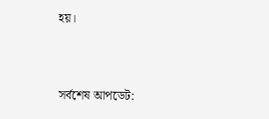হয়।


সর্বশেষ আপডেট: